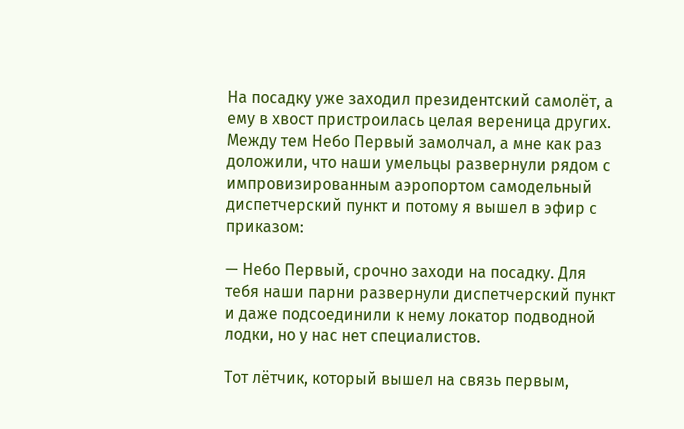На посадку уже заходил президентский самолёт, а ему в хвост пристроилась целая вереница других. Между тем Небо Первый замолчал, а мне как раз доложили, что наши умельцы развернули рядом с импровизированным аэропортом самодельный диспетчерский пункт и потому я вышел в эфир с приказом:

— Небо Первый, срочно заходи на посадку. Для тебя наши парни развернули диспетчерский пункт и даже подсоединили к нему локатор подводной лодки, но у нас нет специалистов.

Тот лётчик, который вышел на связь первым,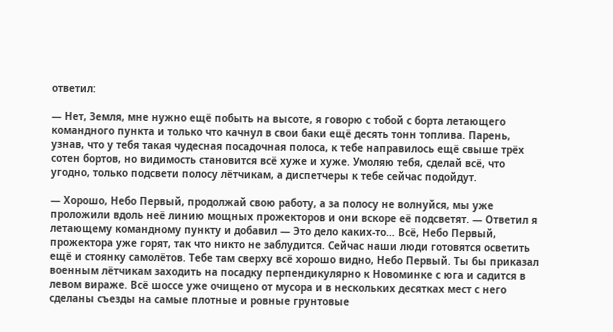ответил:

— Нет, Земля, мне нужно ещё побыть на высоте, я говорю с тобой с борта летающего командного пункта и только что качнул в свои баки ещё десять тонн топлива. Парень, узнав, что у тебя такая чудесная посадочная полоса, к тебе направилось ещё свыше трёх сотен бортов, но видимость становится всё хуже и хуже. Умоляю тебя, сделай всё, что угодно, только подсвети полосу лётчикам, а диспетчеры к тебе сейчас подойдут.

— Хорошо, Небо Первый, продолжай свою работу, а за полосу не волнуйся, мы уже проложили вдоль неё линию мощных прожекторов и они вскоре её подсветят. — Ответил я летающему командному пункту и добавил — Это дело каких-то… Всё, Небо Первый, прожектора уже горят, так что никто не заблудится. Сейчас наши люди готовятся осветить ещё и стоянку самолётов. Тебе там сверху всё хорошо видно, Небо Первый. Ты бы приказал военным лётчикам заходить на посадку перпендикулярно к Новоминке с юга и садится в левом вираже. Всё шоссе уже очищено от мусора и в нескольких десятках мест с него сделаны съезды на самые плотные и ровные грунтовые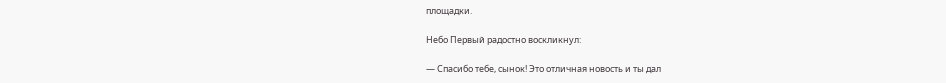площадки.

Небо Первый радостно воскликнул:

— Спасибо тебе, сынок! Это отличная новость и ты дал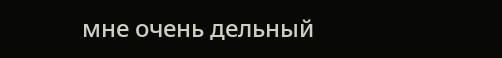мне очень дельный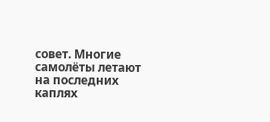совет. Многие самолёты летают на последних каплях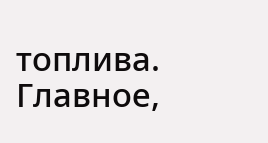топлива. Главное,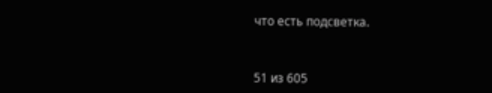что есть подсветка.



51 из 605